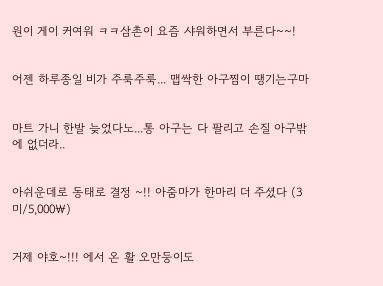원이 게이 커여워 ㅋㅋ삼촌이 요즘 샤워하면서 부른다~~!


어젠 하루종일 비가 주룩주룩... 맵싹한 아구찜이 땡기는구마


마트 가니 한발 늦었다노...통 아구는 다 팔리고 손질 아구밖에 없더라..


아쉬운데로 동태로 결정 ~!! 아줌마가 한마리 더 주셨다 (3미/5,000₩)


거제 야호~!!! 에서 온 활 오만둥이도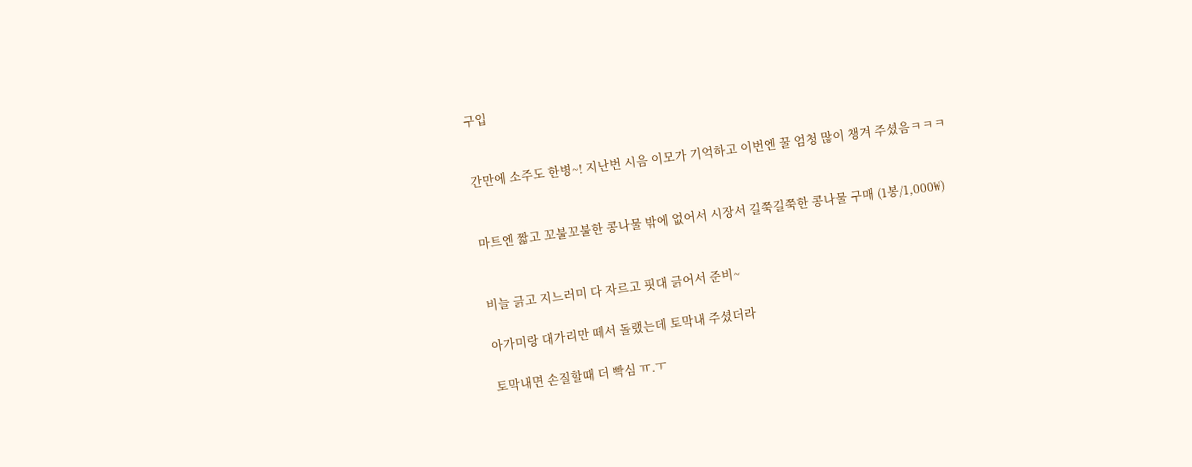구입


간만에 소주도 한병~! 지난번 시음 이모가 기억하고 이번엔 꿀 엄청 많이 챙겨 주셨음ㅋㅋㅋ


마트엔 짧고 꼬불꼬불한 콩나물 밖에 없어서 시장서 길쭉길쭉한 콩나물 구매 (1봉/1,000₩)


비늘 긁고 지느러미 다 자르고 핏대 긁어서 준비~

아가미랑 대가리만 떼서 돌랬는데 토막내 주셨더라

토막내면 손질할때 더 빡심 ㅠ.ㅜ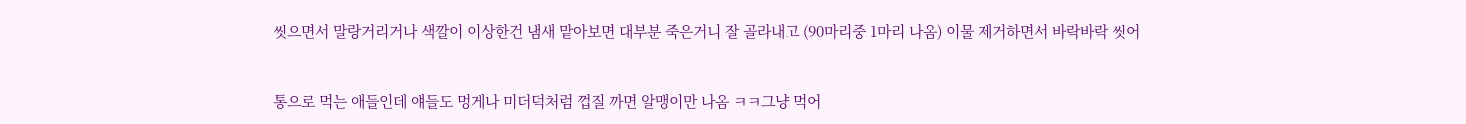씻으면서 말랑거리거나 색깔이 이상한건 냄새 맡아보면 대부분 죽은거니 잘 골라내고 (90마리중 1마리 나옴) 이물 제거하면서 바락바락 씻어


통으로 먹는 애들인데 얘들도 멍게나 미더덕처럼 껍질 까면 알맹이만 나옴 ㅋㅋ그냥 먹어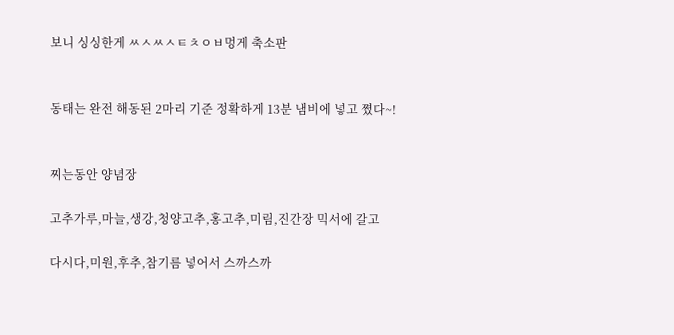보니 싱싱한게 ㅆㅅㅆㅅㅌㅊㅇㅂ멍게 축소판


동태는 완전 해동된 2마리 기준 정확하게 13분 냄비에 넣고 쪘다~!


찌는동안 양념장

고추가루,마늘,생강,청양고추,홍고추,미림,진간장 믹서에 갈고

다시다,미원,후추,참기름 넣어서 스까스까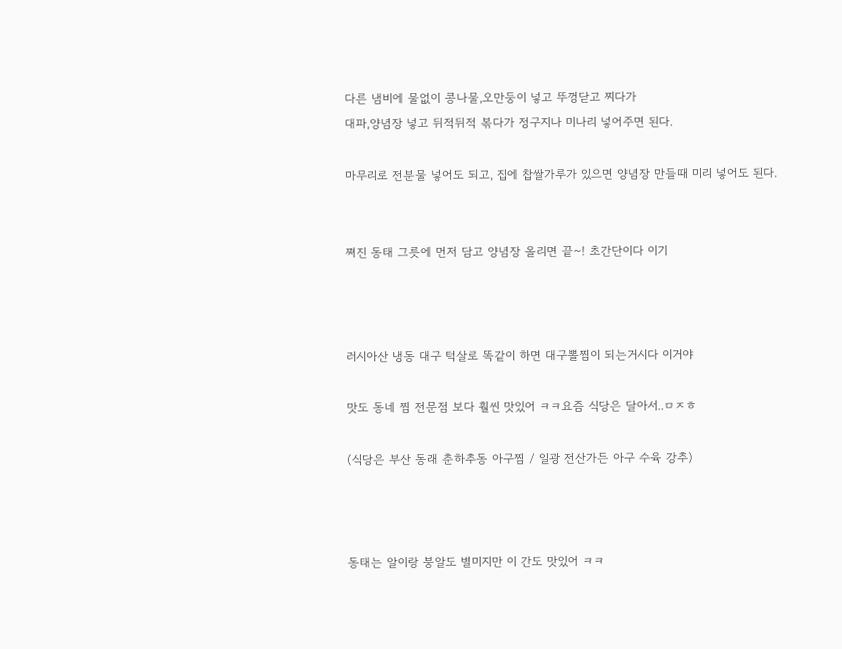다른 냄비에 물없이 콩나물,오만둥이 넣고 뚜껑닫고 찌다가
대파,양념장 넣고 뒤적뒤적 볶다가 정구지나 미나리 넣어주면 된다.

마무리로 전분물 넣어도 되고, 집에 찹쌀가루가 있으면 양념장 만들때 미리 넣어도 된다.


쪄진 동태 그릇에 먼저 담고 양념장 올리면 끝~! 초간단이다 이기



러시아산 냉동 대구 턱살로 똑같이 하면 대구뽈찜이 되는거시다 이거야

맛도 동네 찜 전문점 보다 훨씬 맛있어 ㅋㅋ요즘 식당은 달아서..ㅁㅈㅎ

(식당은 부산 동래 춘하추동 아구찜 / 일광 전산가든 아구 수육 강추)



동태는 알이랑 붕알도 별미지만 이 간도 맛있어 ㅋㅋ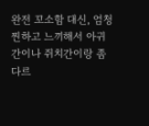완전 꼬소함 대신, 엄청 찐하고 느끼해서 아귀간이나 쥐치간이랑 좀 다르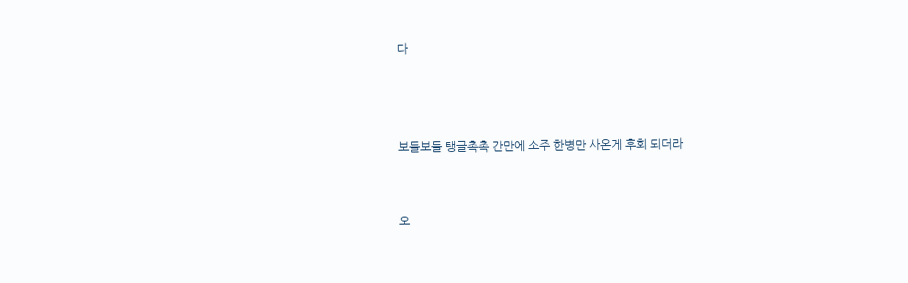다



보들보들 탱글촉촉 간만에 소주 한병만 사온게 후회 되더라


오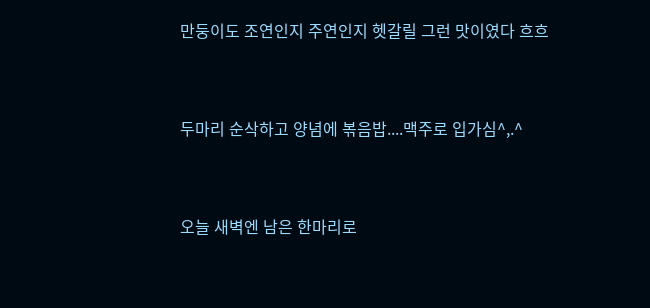만둥이도 조연인지 주연인지 헷갈릴 그런 맛이였다 흐흐


두마리 순삭하고 양념에 볶음밥....맥주로 입가심^,.^


오늘 새벽엔 남은 한마리로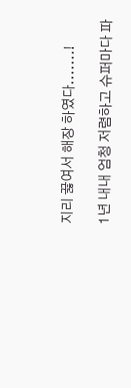지리 끓여서 해장 하였다.......!

1년 내내 엄청 저렴하고 슈퍼마다 파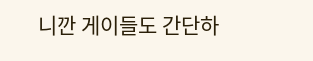니깐 게이들도 간단하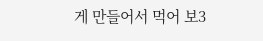게 만들어서 먹어 보3